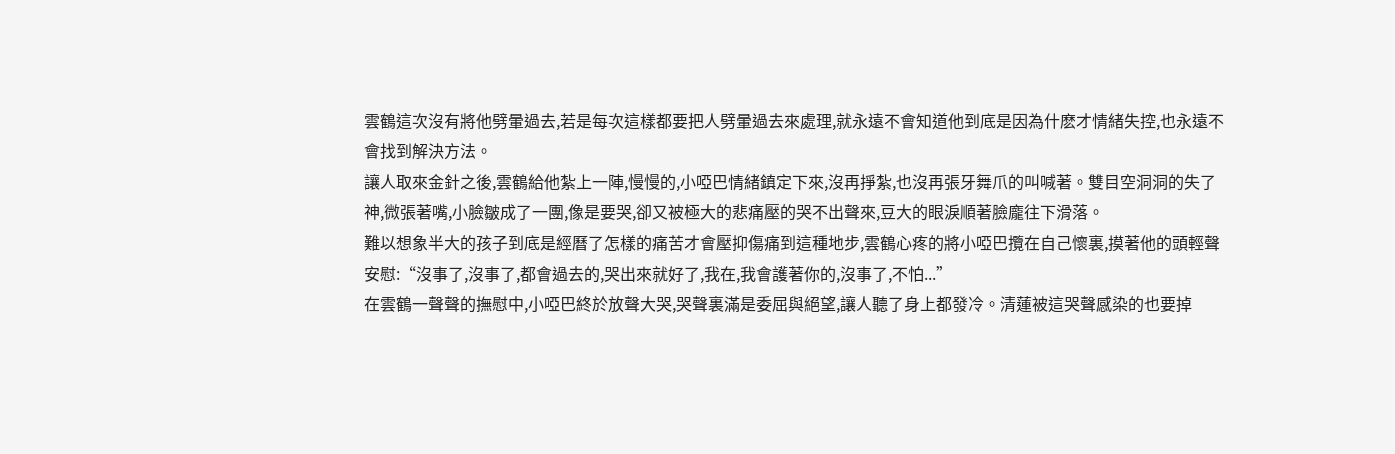雲鶴這次沒有將他劈暈過去,若是每次這樣都要把人劈暈過去來處理,就永遠不會知道他到底是因為什麽才情緒失控,也永遠不會找到解決方法。
讓人取來金針之後,雲鶴給他紮上一陣,慢慢的,小啞巴情緒鎮定下來,沒再掙紮,也沒再張牙舞爪的叫喊著。雙目空洞洞的失了神,微張著嘴,小臉皺成了一團,像是要哭,卻又被極大的悲痛壓的哭不出聲來,豆大的眼淚順著臉龐往下滑落。
難以想象半大的孩子到底是經曆了怎樣的痛苦才會壓抑傷痛到這種地步,雲鶴心疼的將小啞巴攬在自己懷裏,摸著他的頭輕聲安慰:“沒事了,沒事了,都會過去的,哭出來就好了,我在,我會護著你的,沒事了,不怕...”
在雲鶴一聲聲的撫慰中,小啞巴終於放聲大哭,哭聲裏滿是委屈與絕望,讓人聽了身上都發冷。清蓮被這哭聲感染的也要掉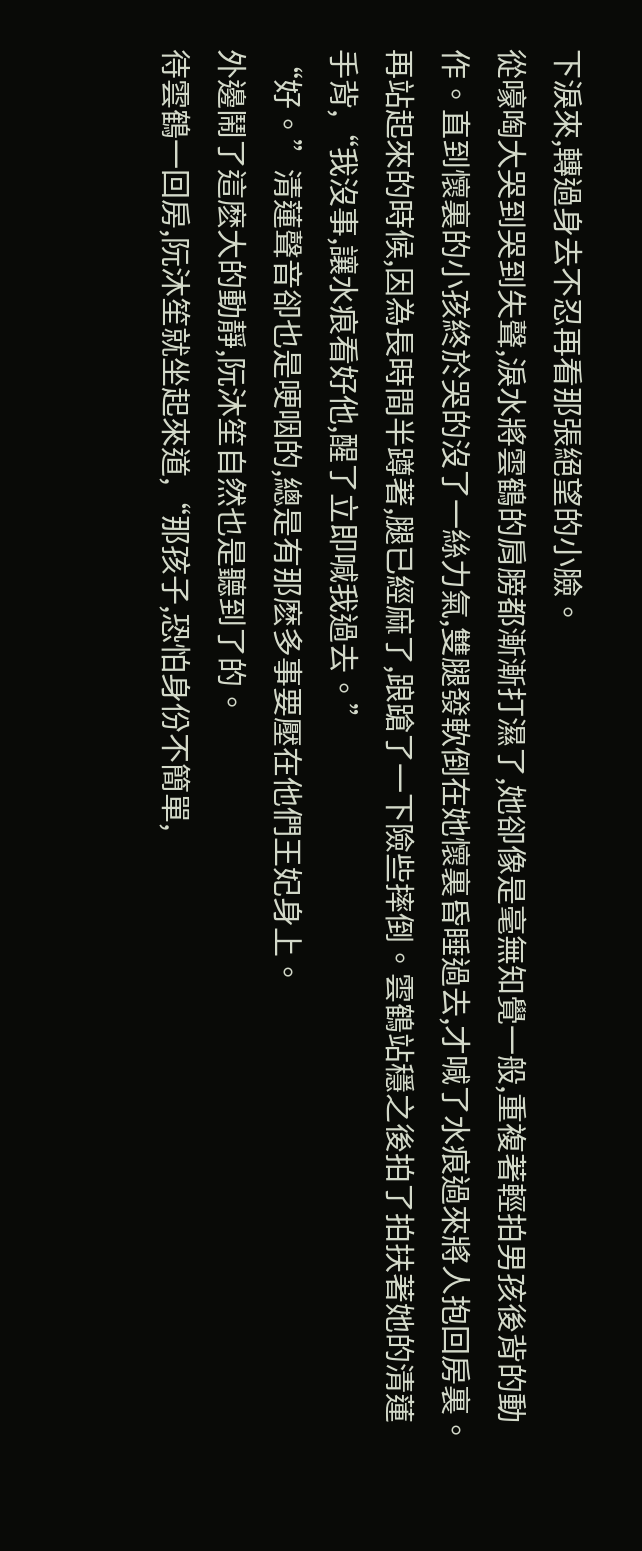下淚來,轉過身去不忍再看那張絕望的小臉。
從嚎啕大哭到哭到失聲,淚水將雲鶴的肩膀都漸漸打濕了,她卻像是毫無知覺一般,重複著輕拍男孩後背的動作。直到懷裏的小孩終於哭的沒了一絲力氣,雙腿發軟倒在她懷裏昏睡過去,才喊了水痕過來將人抱回房裏。
再站起來的時候,因為長時間半蹲著,腿已經麻了,踉蹌了一下險些摔倒。雲鶴站穩之後拍了拍扶著她的清蓮手背,“我沒事,讓水痕看好他,醒了立即喊我過去。”
“好。”清蓮聲音卻也是哽咽的,總是有那麽多事要壓在他們王妃身上。
外邊鬧了這麽大的動靜,阮沐笙自然也是聽到了的。
待雲鶴一回房,阮沐笙就坐起來道,“那孩子,恐怕身份不簡單,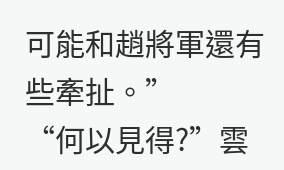可能和趙將軍還有些牽扯。”
“何以見得?”雲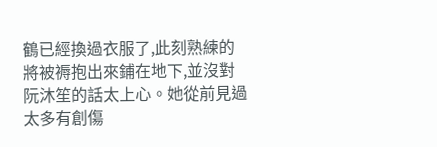鶴已經換過衣服了,此刻熟練的將被褥抱出來鋪在地下,並沒對阮沐笙的話太上心。她從前見過太多有創傷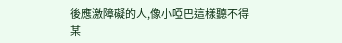後應激障礙的人,像小啞巴這樣聽不得某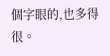個字眼的,也多得很。